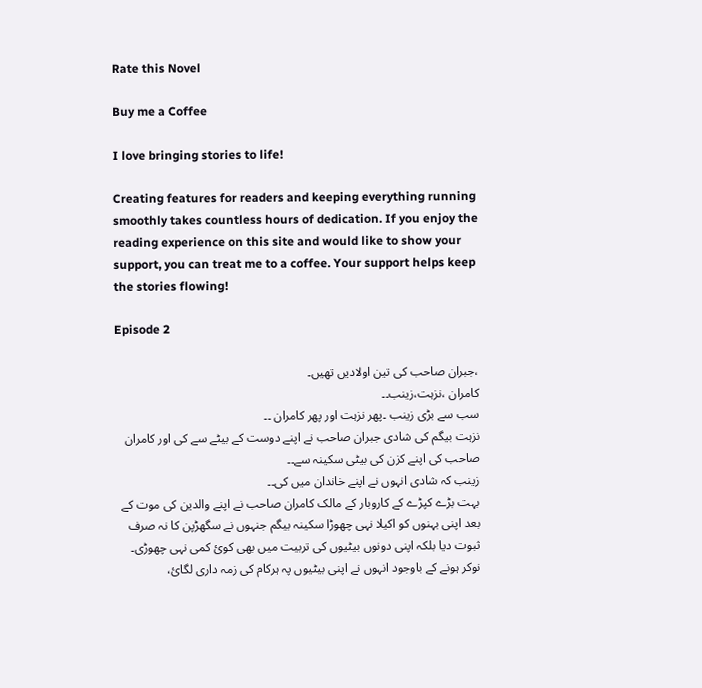Rate this Novel

Buy me a Coffee

I love bringing stories to life!

Creating features for readers and keeping everything running smoothly takes countless hours of dedication. If you enjoy the reading experience on this site and would like to show your support, you can treat me to a coffee. Your support helps keep the stories flowing!

Episode 2

،جبران صاحب کی تین اولادیں تھیں۔
کامران ،نزہت،زینب۔۔
سب سے بڑی زینب ۔پھر نزہت اور پھر کامران ۔۔
نزہت بیگم کی شادی جبران صاحب نے اپنے دوست کے بیٹے سے کی اور کامران صاحب کی اپنے کزن کی بیٹی سکینہ سے۔۔
زینب کہ شادی انہوں نے اپنے خاندان میں کی۔۔
بہت بڑے کپڑے کے کاروبار کے مالک کامران صاحب نے اپنے والدین کی موت کے بعد اپنی بہنوں کو اکیلا نہی چھوڑا سکینہ بیگم جنہوں نے سگھڑپن کا نہ صرف ثبوت دیا بلکہ اپنی دونوں بیٹیوں کی تربیت میں بھی کوئ کمی نہی چھوڑی۔
نوکر ہونے کے باوجود انہوں نے اپنی بیٹیوں پہ ہرکام کی زمہ داری لگائ،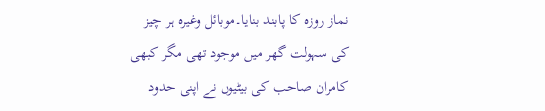نماز روزہ کا پابند بنایا۔موبائل وغیرہ ہر چیز کی سہولت گھر میں موجود تھی مگر کبھی کامران صاحب کی بیٹیوں نے اپنی حدود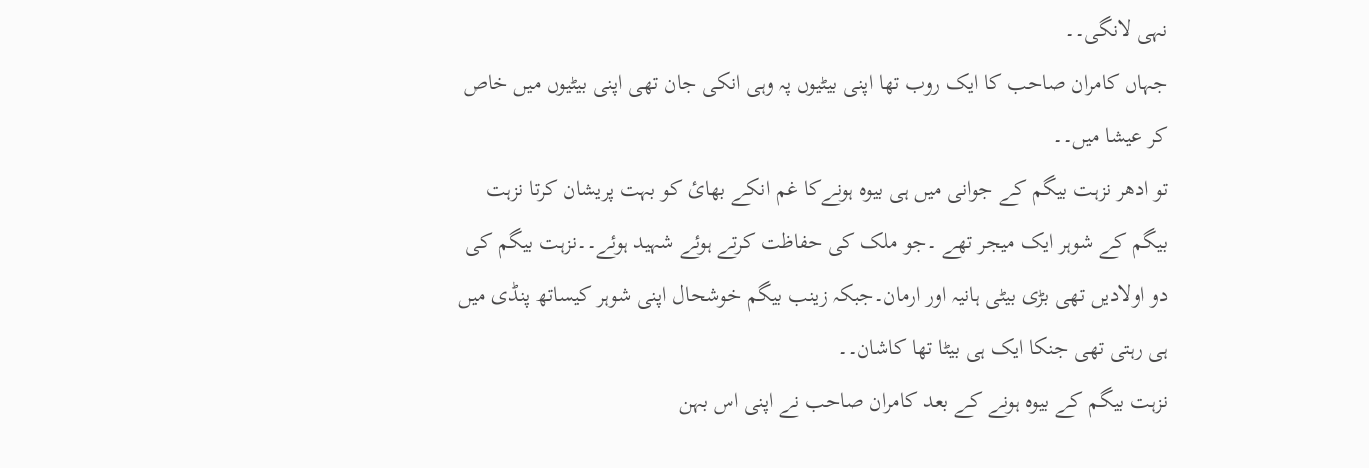نہی لانگی۔۔
جہاں کامران صاحب کا ایک روب تھا اپنی بیٹیوں پہ وہی انکی جان تھی اپنی بیٹیوں میں خاص کر عیشا میں۔۔
تو ادھر نزہت بیگم کے جوانی میں ہی بیوہ ہونےکا غم انکے بھائ کو بہت پریشان کرتا نزہت بیگم کے شوہر ایک میجر تھے ۔جو ملک کی حفاظت کرتے ہوئے شہید ہوئے۔۔نزہت بیگم کی دو اولادیں تھی بڑی بیٹی ہانیہ اور ارمان۔جبکہ زینب بیگم خوشحال اپنی شوہر کیساتھ پنڈی میں ہی رہتی تھی جنکا ایک ہی بیٹا تھا کاشان۔۔
نزہت بیگم کے بیوہ ہونے کے بعد کامران صاحب نے اپنی اس بہن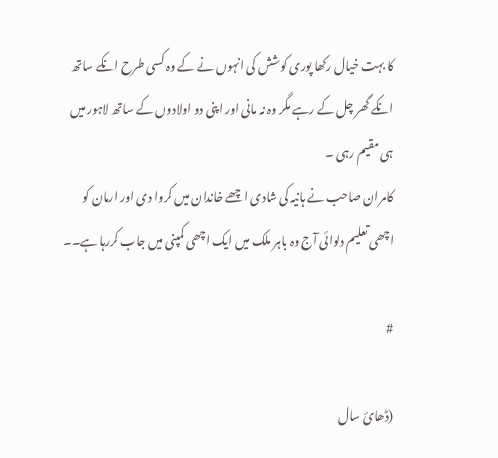کا بہت خیال رکھا پوری کوشش کی انہوں نے کے وہ کسی طرح انکے ساتھ انکے گھر چل کے رہے مگر وہ نہ مانی اور اپنی دو اولادوں کے ساتھ لاہور میں ہی مقیم رہی ۔
کامران صاحب نے ہانیہ کی شادی اچھے خاندان میں کروا دی اور ارمان کو اچھی تعلیم دلوائی آج وہ باہر ملک میں ایک اچھی کمپنی میں جاب کررہا ہے۔۔

#

(ڈھائ سال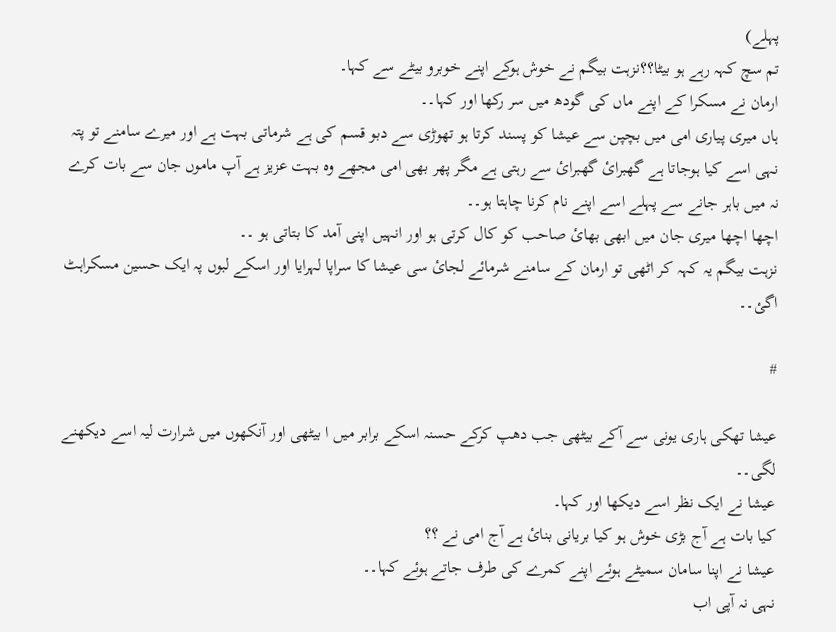پہلے)
تم سچ کہہ رہے ہو بیٹا؟؟نزہت بیگم نے خوش ہوکے اپنے خوبرو بیٹے سے کہا۔
ارمان نے مسکرا کے اپنے ماں کی گودھ میں سر رکھا اور کہا۔۔
ہاں میری پیاری امی میں بچپن سے عیشا کو پسند کرتا ہو تھوڑی سے دبو قسم کی ہے شرماتی بہت ہے اور میرے سامنے تو پتہ نہی اسے کیا ہوجاتا ہے گھبرائ گھبرائ سے رہتی ہے مگر پھر بھی امی مجھے وہ بہت عزیز ہے آپ ماموں جان سے بات کرے نہ میں باہر جانے سے پہلے اسے اپنے نام کرنا چاہتا ہو۔۔
اچھا اچھا میری جان میں ابھی بھائ صاحب کو کال کرتی ہو اور انہیں اپنی آمد کا بتاتی ہو ۔۔
نزہت بیگم یہ کہہ کر اٹھی تو ارمان کے سامنے شرمائے لجائ سی عیشا کا سراپا لہرایا اور اسکے لبوں پہ ایک حسین مسکراہٹ اگئ۔۔

#

عیشا تھکی ہاری یونی سے آکے بیٹھی جب دھپ کرکے حسنہ اسکے برابر میں ا بیٹھی اور آنکھوں میں شرارت لیہ اسے دیکھنے لگی۔۔
عیشا نے ایک نظر اسے دیکھا اور کہا۔
کیا بات ہے آج بڑی خوش ہو کیا بریانی بنائ ہے آج امی نے ؟؟
عیشا نے اپنا سامان سمیٹے ہوئے اپنے کمرے کی طرف جاتے ہوئے کہا۔۔
نہی نہ آپی اب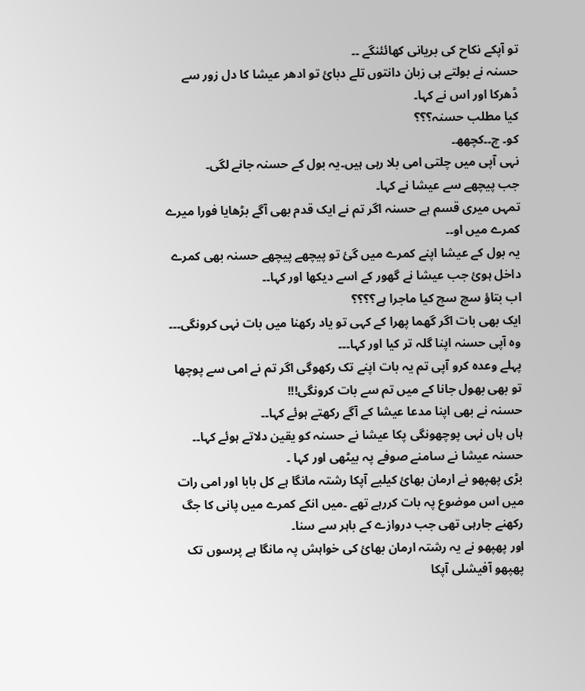تو آپکے نکاح کی بریانی کھائئنگے ۔۔
حسنہ نے بولتے ہی زبان دانتوں تلے دبائ تو ادھر عیشا کا دل زور سے ڈھرکا اور اس نے کہا۔
کیا مطلب حسنہ؟؟؟
کو۔ چ۔۔کچھھ۔
نہی آپی میں چلتی امی بلا رہی ہیں۔یہ بول کے حسنہ جانے لگی۔
جب پیچھے سے عیشا نے کہا۔
تمہں میری قسم ہے حسنہ اگر تم نے ایک قدم بھی آگے بڑھایا فورا میرے کمرے میں او۔۔
یہ بول کے عیشا اپنے کمرے میں گئ تو پیچھے پیچھے حسنہ بھی کمرے داخل ہوئ جب عیشا نے گھور کے اسے دیکھا اور کہا۔۔
اب بتاؤ سچ سچ کیا ماجرا ہے؟؟؟؟
ایک بھی بات اگر گھما پھرا کے کہی تو یاد رکھنا میں بات نہی کرونگی۔۔۔
وہ آپی حسنہ اپنا گلہ تر کیا اور کہا۔۔۔
پہلے وعدہ کرو آپی تم یہ بات اپنے تک رکھوگی اگر تم نے امی سے پوچھا تو بھی بھول جانا کے میں تم سے بات کرونگی!!!
حسنہ نے بھی اپنا مدعا عیشا کے آگے رکھتے ہوئے کہا۔۔
ہاں ہاں نہی پوچھونگی پکا عیشا نے حسنہ کو یقین دلاتے ہوئے کہا۔۔
حسنہ عیشا نے سامنے صوفے پہ بیٹھی اور کہا ۔
بڑی پھپھو نے ارمان بھائ کیلیے آپکا رشتہ مانگا ہے کل بابا اور امی رات میں اس موضوع پہ بات کررہے تھے ۔میں انکے کمرے میں پانی کا جگ رکھنے جارہی تھی جب دروازے کے باہر سے سنا۔
اور پھپھو نے یہ رشتہ ارمان بھائ کی خواہش پہ مانگا ہے پرسوں تک پھپھو آفیشلی آپکا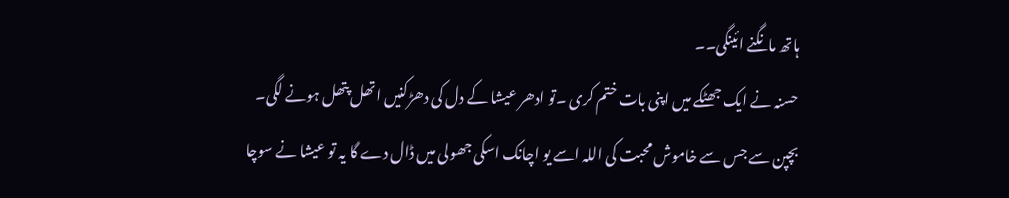ہاتھ مانگنے ائینگی۔۔
حسنہ نے ایک جھٹکے میں اپنی بات ختم کری ۔تو ادھر عیشا کے دل کی دھڑکنیں اتھل پتھل ہونے لگی۔
بچپن سے جس سے خاموش محبت کی اللہ اسے یو اچانک اسکی جھولی میں ڈال دے گا یہ تو عیشا نے سوچا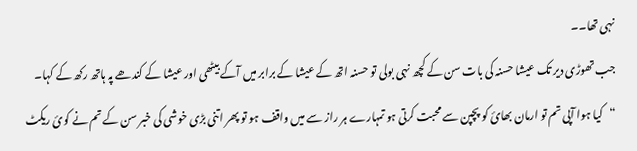نہی تھا۔۔
جب تھوڑی دیر تک عیشا حسنہ کی بات سن کے کچھ نہی بولی تو حسنہ اتھ کے عیشا کے برابر میں آکے بیٹھی اور عیشا کے کندھے پہ ہاتھ رکھ کے کہا۔
“کیا ہوا آپی تم تو ارمان بھائ کو پچپن سے محبت کرتی ہو تمہارے ہر راز سے میں واقف ہو تو پھر اتنی بڑی خوشی کی خبر سن کے تم نے کوئ ریکٹ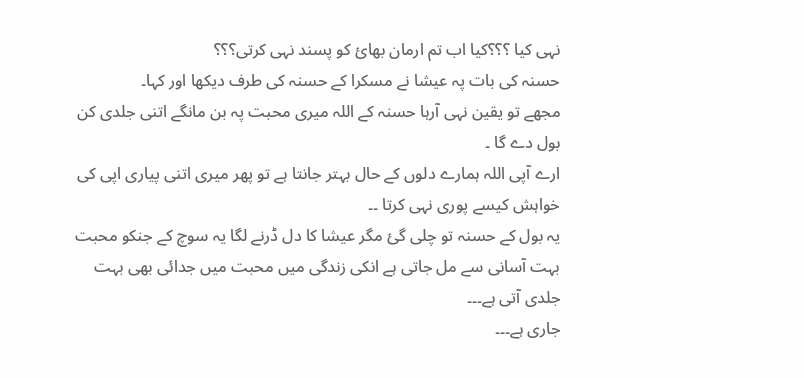نہی کیا ؟؟؟کیا اب تم ارمان بھائ کو پسند نہی کرتی؟؟؟
حسنہ کی بات پہ عیشا نے مسکرا کے حسنہ کی طرف دیکھا اور کہا۔
مجھے تو یقین نہی آرہا حسنہ کے اللہ میری محبت پہ بن مانگے اتنی جلدی کن بول دے گا ۔
ارے آپی اللہ ہمارے دلوں کے حال بہتر جانتا ہے تو پھر میری اتنی پیاری اپی کی خواہش کیسے پوری نہی کرتا ۔۔
یہ بول کے حسنہ تو چلی گئ مگر عیشا کا دل ڈرنے لگا یہ سوچ کے جنکو محبت بہت آسانی سے مل جاتی ہے انکی زندگی میں محبت میں جدائی بھی بہت جلدی آتی ہے۔۔۔
جاری ہے۔۔۔